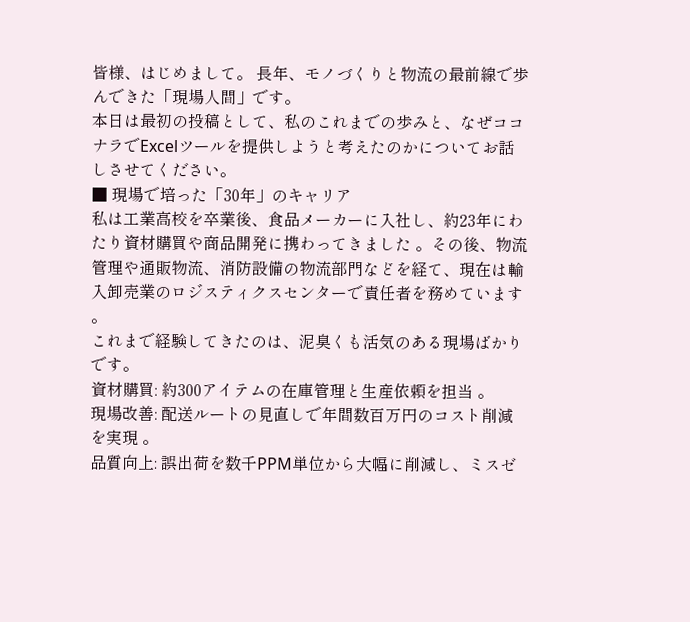皆様、はじめまして。 長年、モノづくりと物流の最前線で歩んできた「現場人間」です。
本日は最初の投稿として、私のこれまでの歩みと、なぜココナラでExcelツールを提供しようと考えたのかについてお話しさせてください。
■ 現場で培った「30年」のキャリア
私は工業高校を卒業後、食品メーカーに入社し、約23年にわたり資材購買や商品開発に携わってきました 。その後、物流管理や通販物流、消防設備の物流部門などを経て、現在は輸入卸売業のロジスティクスセンターで責任者を務めています 。
これまで経験してきたのは、泥臭くも活気のある現場ばかりです。
資材購買: 約300アイテムの在庫管理と生産依頼を担当 。
現場改善: 配送ルートの見直しで年間数百万円のコスト削減を実現 。
品質向上: 誤出荷を数千PPM単位から大幅に削減し、ミスゼ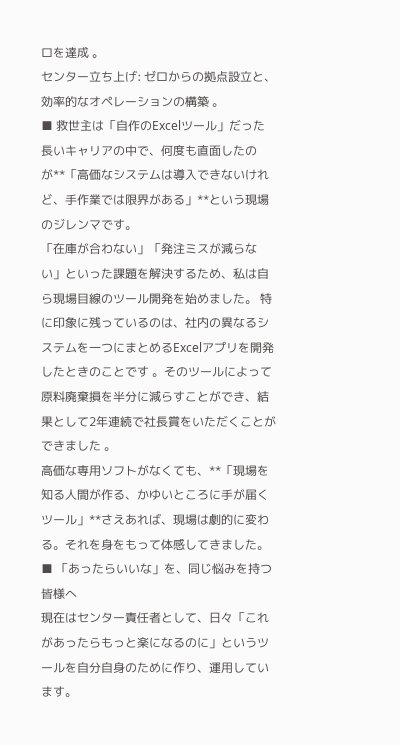ロを達成 。
センター立ち上げ: ゼロからの拠点設立と、効率的なオペレーションの構築 。
■ 救世主は「自作のExcelツール」だった
長いキャリアの中で、何度も直面したのが**「高価なシステムは導入できないけれど、手作業では限界がある」**という現場のジレンマです。
「在庫が合わない」「発注ミスが減らない」といった課題を解決するため、私は自ら現場目線のツール開発を始めました。 特に印象に残っているのは、社内の異なるシステムを一つにまとめるExcelアプリを開発したときのことです 。そのツールによって原料廃棄損を半分に減らすことができ、結果として2年連続で社長賞をいただくことができました 。
高価な専用ソフトがなくても、**「現場を知る人間が作る、かゆいところに手が届くツール」**さえあれば、現場は劇的に変わる。それを身をもって体感してきました。
■ 「あったらいいな」を、同じ悩みを持つ皆様へ
現在はセンター責任者として、日々「これがあったらもっと楽になるのに」というツールを自分自身のために作り、運用しています。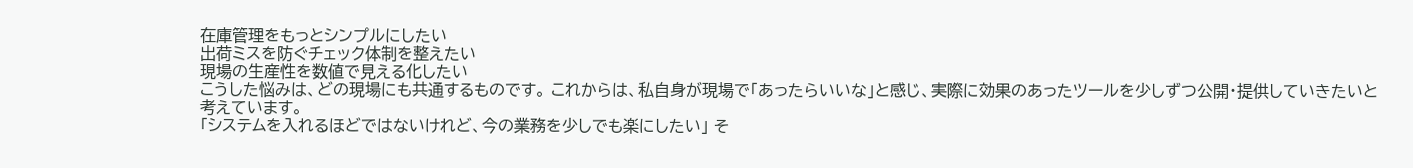在庫管理をもっとシンプルにしたい
出荷ミスを防ぐチェック体制を整えたい
現場の生産性を数値で見える化したい
こうした悩みは、どの現場にも共通するものです。 これからは、私自身が現場で「あったらいいな」と感じ、実際に効果のあったツールを少しずつ公開・提供していきたいと考えています。
「システムを入れるほどではないけれど、今の業務を少しでも楽にしたい」 そ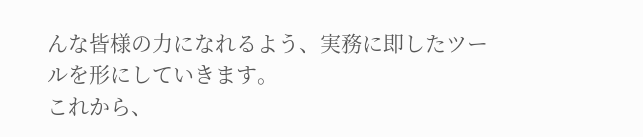んな皆様の力になれるよう、実務に即したツールを形にしていきます。
これから、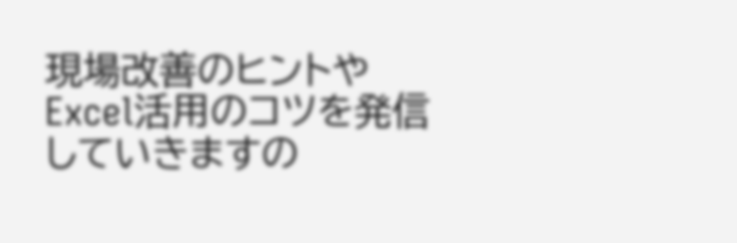現場改善のヒントやExcel活用のコツを発信していきますの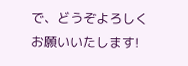で、どうぞよろしくお願いいたします!